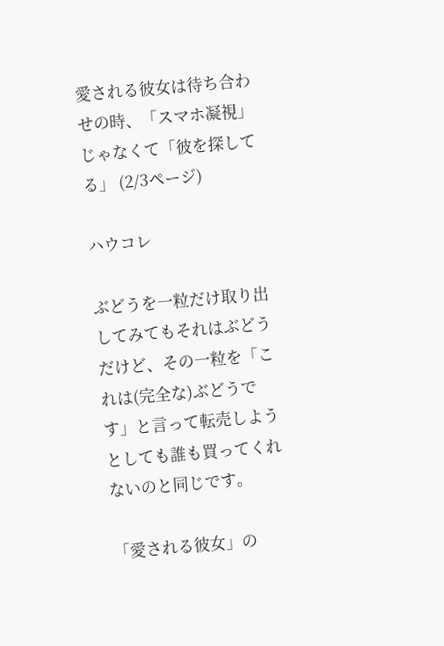愛される彼女は待ち合わせの時、「スマホ凝視」じゃなくて「彼を探してる」 (2/3ページ)

ハウコレ

ぶどうを一粒だけ取り出してみてもそれはぶどうだけど、その一粒を「これは(完全な)ぶどうです」と言って転売しようとしても誰も買ってくれないのと同じです。

「愛される彼女」の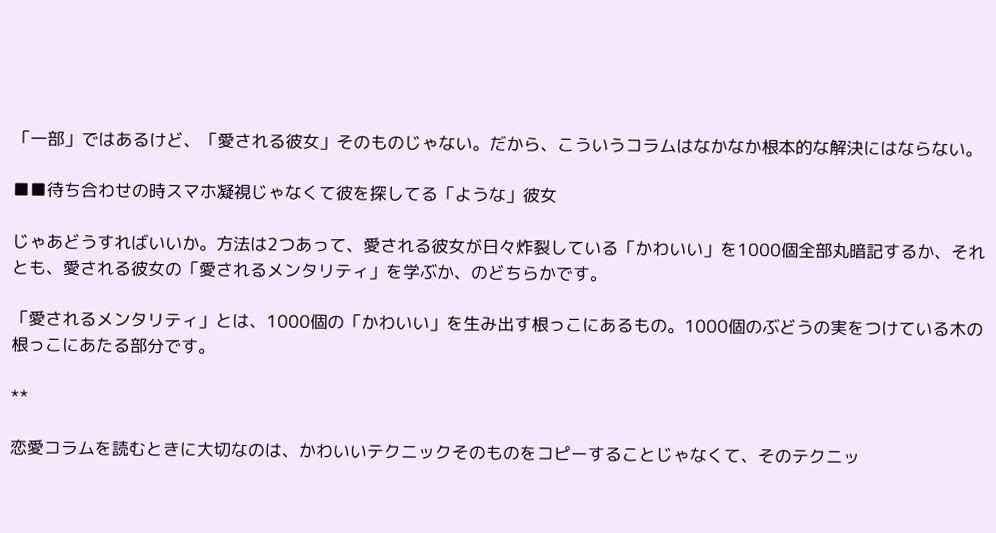「一部」ではあるけど、「愛される彼女」そのものじゃない。だから、こういうコラムはなかなか根本的な解決にはならない。

■■待ち合わせの時スマホ凝視じゃなくて彼を探してる「ような」彼女

じゃあどうすればいいか。方法は2つあって、愛される彼女が日々炸裂している「かわいい」を1000個全部丸暗記するか、それとも、愛される彼女の「愛されるメンタリティ」を学ぶか、のどちらかです。

「愛されるメンタリティ」とは、1000個の「かわいい」を生み出す根っこにあるもの。1000個のぶどうの実をつけている木の根っこにあたる部分です。

**

恋愛コラムを読むときに大切なのは、かわいいテクニックそのものをコピーすることじゃなくて、そのテクニッ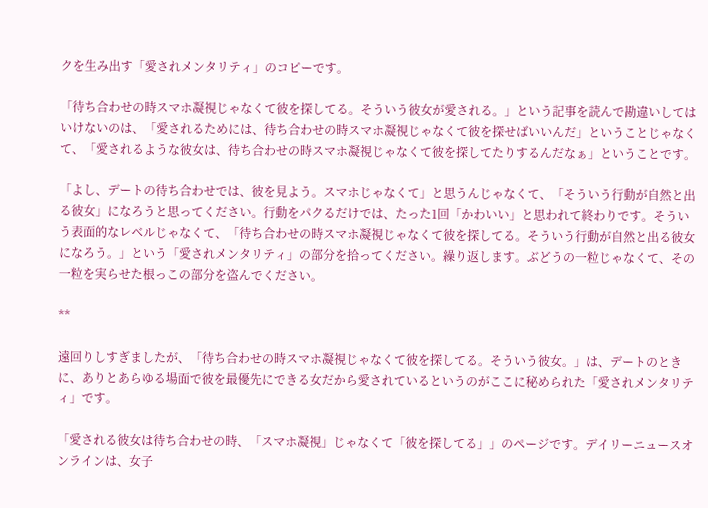クを生み出す「愛されメンタリティ」のコピーです。

「待ち合わせの時スマホ凝視じゃなくて彼を探してる。そういう彼女が愛される。」という記事を読んで勘違いしてはいけないのは、「愛されるためには、待ち合わせの時スマホ凝視じゃなくて彼を探せばいいんだ」ということじゃなくて、「愛されるような彼女は、待ち合わせの時スマホ凝視じゃなくて彼を探してたりするんだなぁ」ということです。

「よし、デートの待ち合わせでは、彼を見よう。スマホじゃなくて」と思うんじゃなくて、「そういう行動が自然と出る彼女」になろうと思ってください。行動をパクるだけでは、たった1回「かわいい」と思われて終わりです。そういう表面的なレベルじゃなくて、「待ち合わせの時スマホ凝視じゃなくて彼を探してる。そういう行動が自然と出る彼女になろう。」という「愛されメンタリティ」の部分を拾ってください。繰り返します。ぶどうの一粒じゃなくて、その一粒を実らせた根っこの部分を盗んでください。

**

遠回りしすぎましたが、「待ち合わせの時スマホ凝視じゃなくて彼を探してる。そういう彼女。」は、デートのときに、ありとあらゆる場面で彼を最優先にできる女だから愛されているというのがここに秘められた「愛されメンタリティ」です。

「愛される彼女は待ち合わせの時、「スマホ凝視」じゃなくて「彼を探してる」」のページです。デイリーニュースオンラインは、女子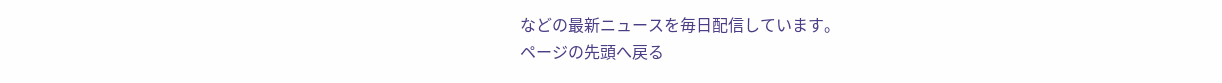などの最新ニュースを毎日配信しています。
ページの先頭へ戻る